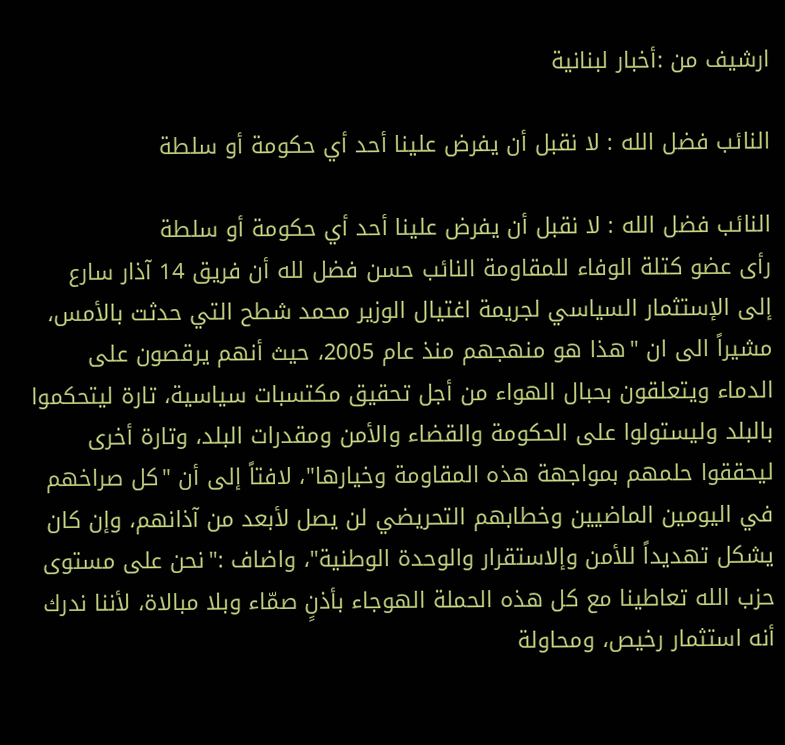ارشيف من :أخبار لبنانية

النائب فضل الله : لا نقبل أن يفرض علينا أحد أي حكومة أو سلطة

النائب فضل الله : لا نقبل أن يفرض علينا أحد أي حكومة أو سلطة
رأى عضو كتلة الوفاء للمقاومة النائب حسن فضل لله أن فريق 14 آذار سارع إلى الإستثمار السياسي لجريمة اغتيال الوزير محمد شطح التي حدثت بالأمس، مشيراً الى ان "هذا هو منهجهم منذ عام 2005، حيث أنهم يرقصون على الدماء ويتعلقون بحبال الهواء من أجل تحقيق مكتسبات سياسية، تارة ليتحكموا بالبلد وليستولوا على الحكومة والقضاء والأمن ومقدرات البلد، وتارة أخرى ليحققوا حلمهم بمواجهة هذه المقاومة وخيارها"، لافتاً إلى أن "كل صراخهم في اليومين الماضيين وخطابهم التحريضي لن يصل لأبعد من آذانهم، وإن كان يشكل تهديداً للأمن وإلاستقرار والوحدة الوطنية"، واضاف :"نحن على مستوى حزب الله تعاطينا مع كل هذه الحملة الهوجاء بأذنٍ صمّاء وبلا مبالاة، لأننا ندرك أنه استثمار رخيص، ومحاولة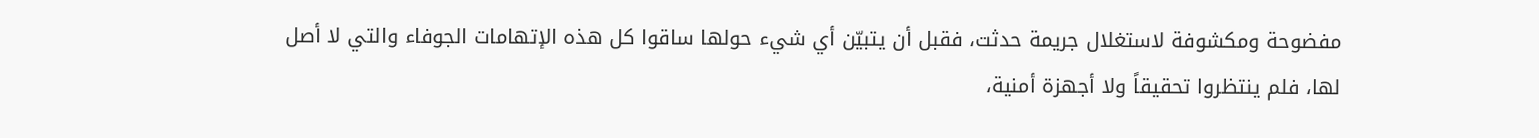مفضوحة ومكشوفة لاستغلال جريمة حدثت، فقبل أن يتبيّن أي شيء حولها ساقوا كل هذه الإتهامات الجوفاء والتي لا أصل لها، فلم ينتظروا تحقيقاً ولا أجهزة أمنية،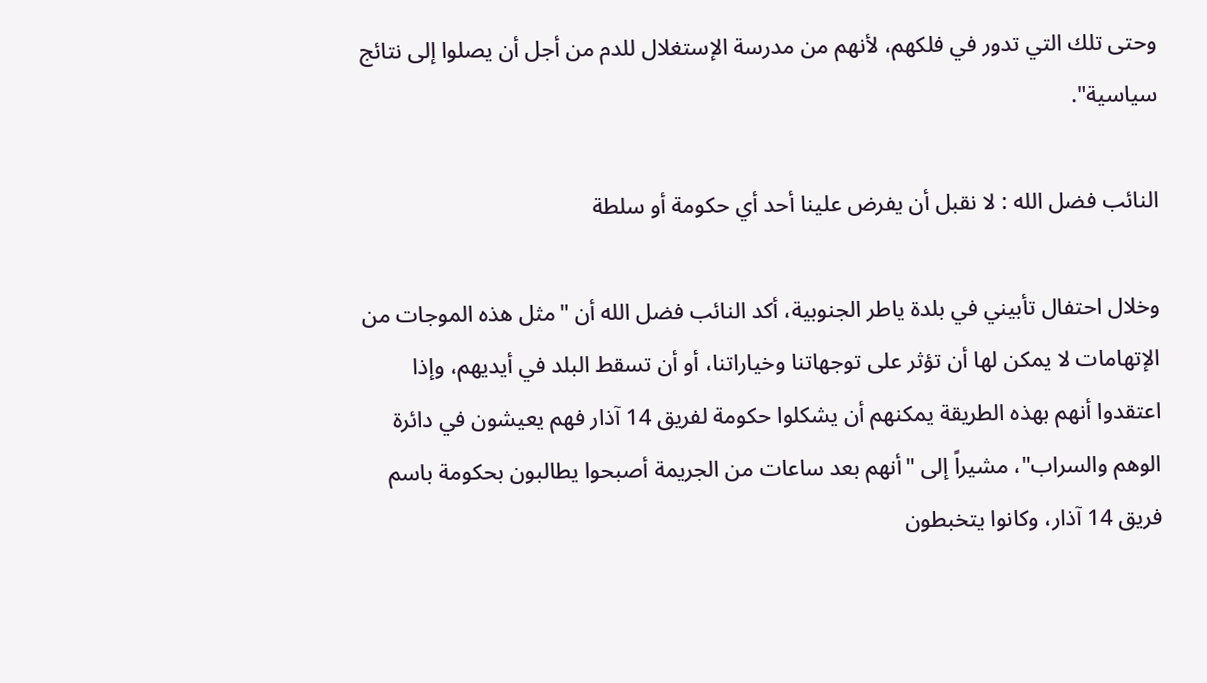وحتى تلك التي تدور في فلكهم، لأنهم من مدرسة الإستغلال للدم من أجل أن يصلوا إلى نتائج سياسية".

النائب فضل الله : لا نقبل أن يفرض علينا أحد أي حكومة أو سلطة

وخلال احتفال تأبيني في بلدة ياطر الجنوبية، أكد النائب فضل الله أن "مثل هذه الموجات من الإتهامات لا يمكن لها أن تؤثر على توجهاتنا وخياراتنا، أو أن تسقط البلد في أيديهم، وإذا اعتقدوا أنهم بهذه الطريقة يمكنهم أن يشكلوا حكومة لفريق 14 آذار فهم يعيشون في دائرة الوهم والسراب"، مشيراً إلى "أنهم بعد ساعات من الجريمة أصبحوا يطالبون بحكومة باسم فريق 14 آذار، وكانوا يتخبطون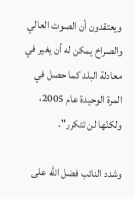ويعتقدون أن الصوت العالي والصراخ يمكن له أن يغير في معادلة البلد كما حصل في المرة الوحيدة عام 2005، ولكنّها لن تتكرر".

وشدد النائب فضل الله على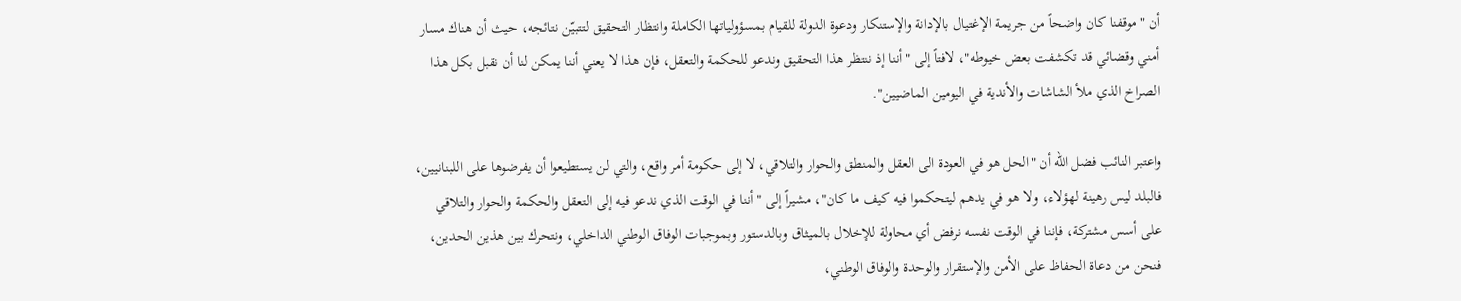أن "موقفنا كان واضحاً من جريمة الإغتيال بالإدانة والإستنكار ودعوة الدولة للقيام بمسؤولياتها الكاملة وانتظار التحقيق لتتبيّن نتائجه، حيث أن هناك مسار أمني وقضائي قد تكشفت بعض خيوطه"، لافتاً إلى "أننا إذ ننتظر هذا التحقيق وندعو للحكمة والتعقل، فإن هذا لا يعني أننا يمكن لنا أن نقبل بكل هذا الصراخ الذي ملأ الشاشات والأندية في اليومين الماضيين".

واعتبر النائب فضل الله أن "الحل هو في العودة الى العقل والمنطق والحوار والتلاقي، لا إلى حكومة أمر واقع، والتي لن يستطيعوا أن يفرضوها على اللبنانيين، فالبلد ليس رهينة لهؤلاء، ولا هو في يدهم ليتحكموا فيه كيف ما كان"، مشيراً إلى "أننا في الوقت الذي ندعو فيه إلى التعقل والحكمة والحوار والتلاقي على أسس مشتركة، فإننا في الوقت نفسه نرفض أي محاولة للإخلال بالميثاق وبالدستور وبموجبات الوفاق الوطني الداخلي، ونتحرك بين هذين الحدين، فنحن من دعاة الحفاظ على الأمن والإستقرار والوحدة والوفاق الوطني،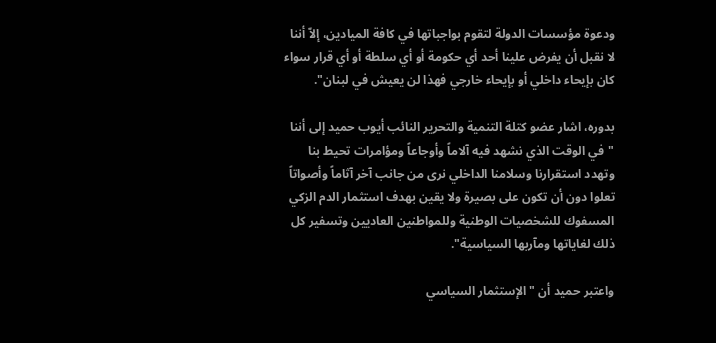ودعوة مؤسسات الدولة لتقوم بواجباتها في كافة الميادين، إلاّ أننا لا نقبل أن يفرض علينا أحد أي حكومة أو أي سلطة أو أي قرار سواء كان بإيحاء داخلي أو بإيحاء خارجي فهذا لن يعيش في لبنان".

بدوره، اشار عضو كتلة التنمية والتحرير النائب أيوب حميد إلى أننا "في الوقت الذي نشهد فيه آلاماً وأوجاعاً ومؤامرات تحيط بنا وتهدد استقرارنا وسلامنا الداخلي نرى من جانب آخر آثاماً وأصواتاً تعلوا دون أن تكون على بصيرة ولا يقين بهدف استثمار الدم الزكي المسفوك للشخصيات الوطنية وللمواطنين العاديين وتسفير كل ذلك لغاياتها ومآربها السياسية".

واعتبر حميد أن "الإستثمار السياسي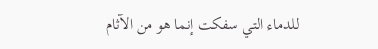للدماء التي سفكت إنما هو من الآثام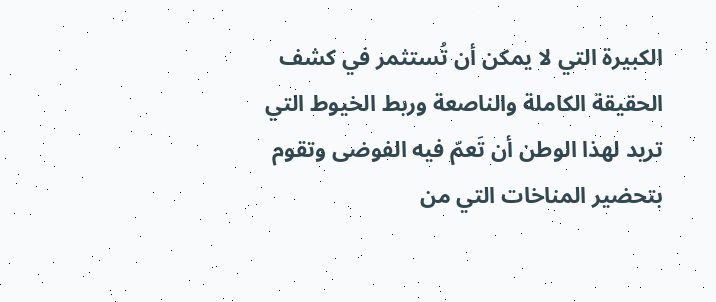الكبيرة التي لا يمكن أن تُستثمر في كشف الحقيقة الكاملة والناصعة وربط الخيوط التي تريد لهذا الوطن أن تَعمّ فيه الفوضى وتقوم بتحضير المناخات التي من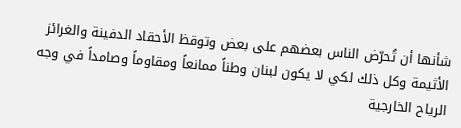شأنها أن تُحرّض الناس بعضهم على بعض وتوقظ الأحقاد الدفينة والغرائز الأثيمة وكل ذلك لكي لا يكون لبنان وطناً ممانعاً ومقاوماً وصامداً في وجه الرياح الخارجية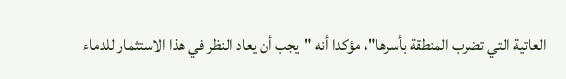العاتية التي تضرب المنطقة بأسرها"، مؤكدا أنه "يجب أن يعاد النظر في هذا الاستثمار للدماء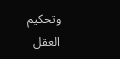وتحكيم العقل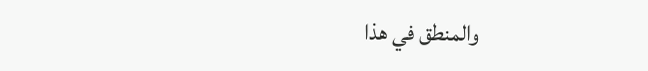والمنطق في هذا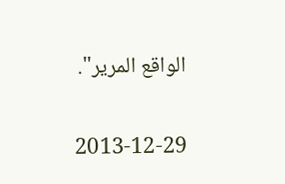الواقع المرير".

2013-12-29